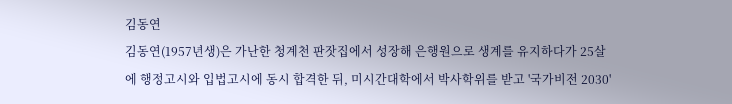김동연
김동연(1957년생)은 가난한 청계천 판잣집에서 성장해 은행원으로 생계를 유지하다가 25살에 행정고시와 입법고시에 동시 합격한 뒤, 미시간대학에서 박사학위를 받고 '국가비전 2030'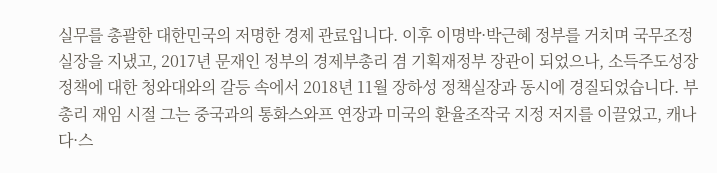실무를 총괄한 대한민국의 저명한 경제 관료입니다. 이후 이명박·박근혜 정부를 거치며 국무조정실장을 지냈고, 2017년 문재인 정부의 경제부총리 겸 기획재정부 장관이 되었으나, 소득주도성장 정책에 대한 청와대와의 갈등 속에서 2018년 11월 장하성 정책실장과 동시에 경질되었습니다. 부총리 재임 시절 그는 중국과의 통화스와프 연장과 미국의 환율조작국 지정 저지를 이끌었고, 캐나다·스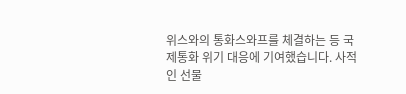위스와의 통화스와프를 체결하는 등 국제통화 위기 대응에 기여했습니다. 사적인 선물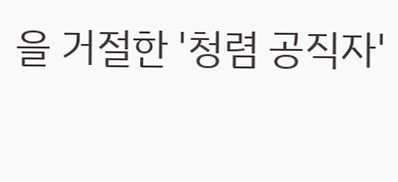을 거절한 '청렴 공직자'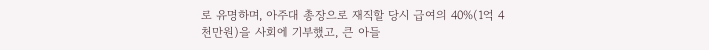로 유명하며, 아주대 총장으로 재직할 당시 급여의 40%(1억 4천만원)을 사회에 기부했고, 큰 아들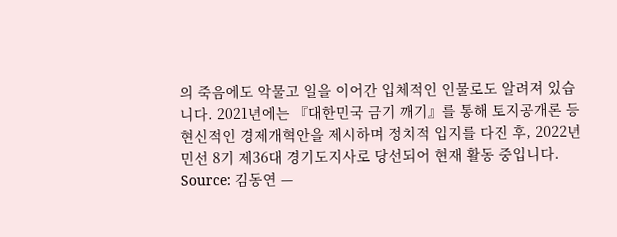의 죽음에도 악물고 일을 이어간 입체적인 인물로도 알려져 있습니다. 2021년에는 『대한민국 금기 깨기』를 통해 토지공개론 등 현신적인 경제개혁안을 제시하며 정치적 입지를 다진 후, 2022년 민선 8기 제36대 경기도지사로 당선되어 현재 활동 중입니다.
Source: 김동연 —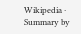Wikipedia · Summary by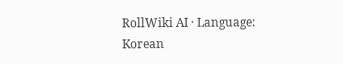RollWiki AI · Language: Korean